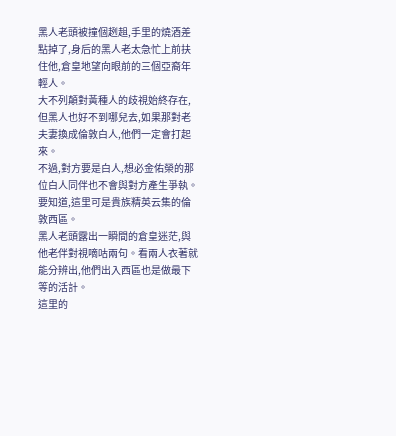黑人老頭被撞個趔趄,手里的燒酒差點掉了,身后的黑人老太急忙上前扶住他,倉皇地望向眼前的三個亞裔年輕人。
大不列顛對黃種人的歧視始終存在,但黑人也好不到哪兒去,如果那對老夫妻換成倫敦白人,他們一定會打起來。
不過,對方要是白人,想必金佑榮的那位白人同伴也不會與對方產生爭執。
要知道,這里可是貴族精英云集的倫敦西區。
黑人老頭露出一瞬間的倉皇迷茫,與他老伴對視嘀咕兩句。看兩人衣著就能分辨出,他們出入西區也是做最下等的活計。
這里的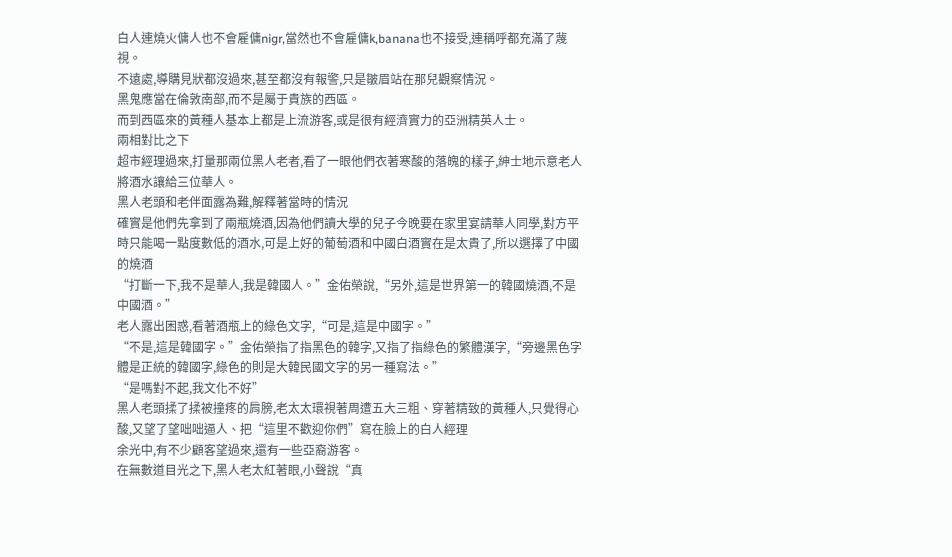白人連燒火傭人也不會雇傭nigr,當然也不會雇傭k,banana也不接受,連稱呼都充滿了蔑視。
不遠處,導購見狀都沒過來,甚至都沒有報警,只是皺眉站在那兒觀察情況。
黑鬼應當在倫敦南部,而不是屬于貴族的西區。
而到西區來的黃種人基本上都是上流游客,或是很有經濟實力的亞洲精英人士。
兩相對比之下
超市經理過來,打量那兩位黑人老者,看了一眼他們衣著寒酸的落魄的樣子,紳士地示意老人將酒水讓給三位華人。
黑人老頭和老伴面露為難,解釋著當時的情況
確實是他們先拿到了兩瓶燒酒,因為他們讀大學的兒子今晚要在家里宴請華人同學,對方平時只能喝一點度數低的酒水,可是上好的葡萄酒和中國白酒實在是太貴了,所以選擇了中國的燒酒
“打斷一下,我不是華人,我是韓國人。”金佑榮說,“另外,這是世界第一的韓國燒酒,不是中國酒。”
老人露出困惑,看著酒瓶上的綠色文字,“可是,這是中國字。”
“不是,這是韓國字。”金佑榮指了指黑色的韓字,又指了指綠色的繁體漢字,“旁邊黑色字體是正統的韓國字,綠色的則是大韓民國文字的另一種寫法。”
“是嗎對不起,我文化不好”
黑人老頭揉了揉被撞疼的肩膀,老太太環視著周遭五大三粗、穿著精致的黃種人,只覺得心酸,又望了望咄咄逼人、把“這里不歡迎你們”寫在臉上的白人經理
余光中,有不少顧客望過來,還有一些亞裔游客。
在無數道目光之下,黑人老太紅著眼,小聲說“真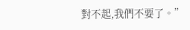對不起,我們不要了。”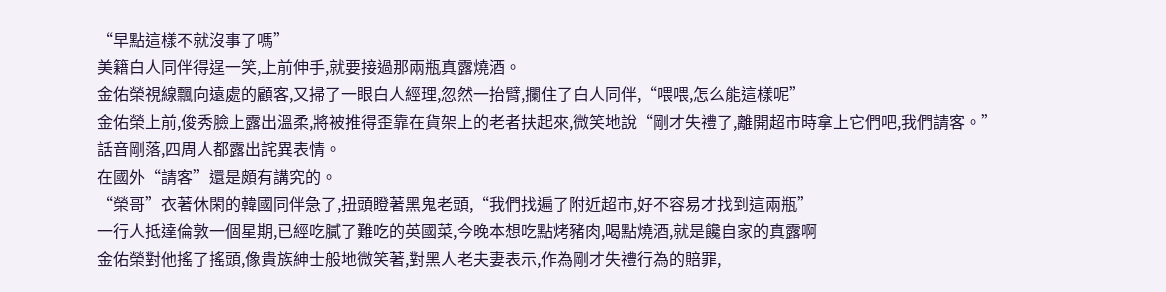“早點這樣不就沒事了嗎”
美籍白人同伴得逞一笑,上前伸手,就要接過那兩瓶真露燒酒。
金佑榮視線飄向遠處的顧客,又掃了一眼白人經理,忽然一抬臂,攔住了白人同伴,“喂喂,怎么能這樣呢”
金佑榮上前,俊秀臉上露出溫柔,將被推得歪靠在貨架上的老者扶起來,微笑地說“剛才失禮了,離開超市時拿上它們吧,我們請客。”
話音剛落,四周人都露出詫異表情。
在國外“請客”還是頗有講究的。
“榮哥”衣著休閑的韓國同伴急了,扭頭瞪著黑鬼老頭,“我們找遍了附近超市,好不容易才找到這兩瓶”
一行人抵達倫敦一個星期,已經吃膩了難吃的英國菜,今晚本想吃點烤豬肉,喝點燒酒,就是饞自家的真露啊
金佑榮對他搖了搖頭,像貴族紳士般地微笑著,對黑人老夫妻表示,作為剛才失禮行為的賠罪,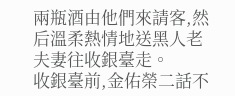兩瓶酒由他們來請客,然后溫柔熱情地送黑人老夫妻往收銀臺走。
收銀臺前,金佑榮二話不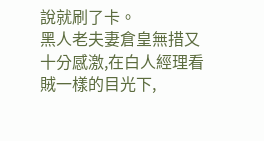說就刷了卡。
黑人老夫妻倉皇無措又十分感激,在白人經理看賊一樣的目光下,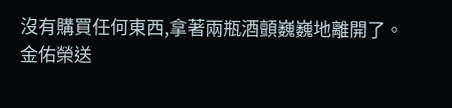沒有購買任何東西,拿著兩瓶酒顫巍巍地離開了。
金佑榮送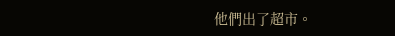他們出了超市。